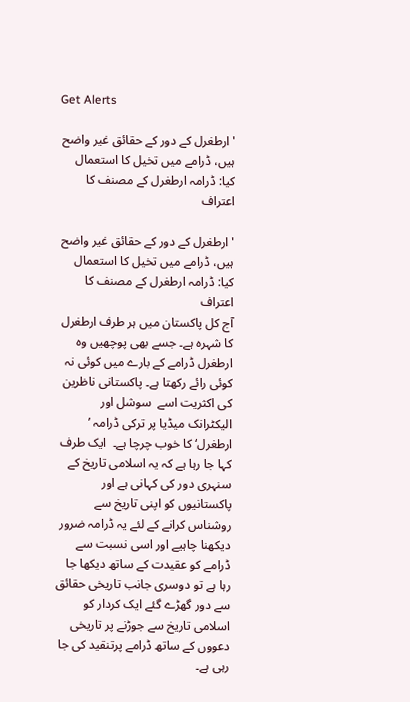Get Alerts

'ارطغرل کے دور کے حقائق غیر واضح ہیں، ڈرامے میں تخیل کا استعمال کیا: ڈرامہ ارطغرل کے مصنف کا اعتراف

'ارطغرل کے دور کے حقائق غیر واضح ہیں، ڈرامے میں تخیل کا استعمال کیا: ڈرامہ ارطغرل کے مصنف کا اعتراف
آج کل پاکستان میں ہر طرف ارطغرل کا شہرہ ہے۔ جسے بھی پوچھیں وہ ارطغرل ڈرامے کے بارے میں کوئی نہ کوئی رائے رکھتا ہے۔ پاکستانی ناظرین کی اکثریت اسے  سوشل اور الیکٹرانک میڈیا پر ترکی ڈرامہ ’ ارطغرل‘ کا خوب چرچا ہے۔  ایک طرف کہا جا رہا ہے کہ یہ اسلامی تاریخ کے سنہری دور کی کہانی ہے اور پاکستانیوں کو اپنی تاریخ سے روشناس کرانے کے لئے یہ ڈرامہ ضرور دیکھنا چاہیے اور اسی نسبت سے ڈرامے کو عقیدت کے ساتھ دیکھا جا رہا ہے تو دوسری جانب تاریخی حقائق سے دور گھڑے گئے ایک کردار کو اسلامی تاریخ سے جوڑنے پر تاریخی دعووں کے ساتھ ڈرامے پرتنقید کی جا رہی ہے۔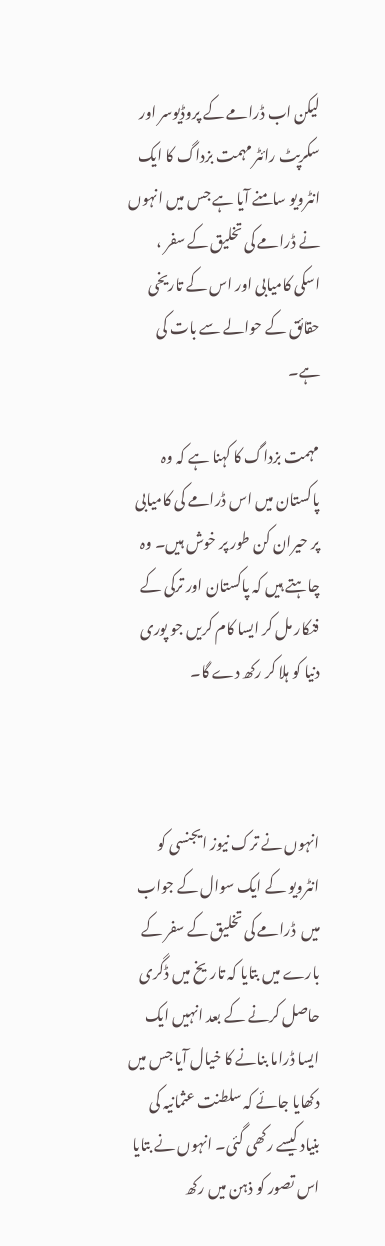لیکن اب ڈرامے کے پروڈیوسر اور سکرپٹ رائٹر مہمت بزداگ کا ایک انٹرویو سامنے آیا ہے جس میں انہوں نے ڈرامے کی تخلیق کے سفر ، اسکی کامیابی اور اس کے تاریخی حقائق کے حوالے سے بات کی ہے۔

مہمت بزداگ کا کہنا ہے کہ وہ پاکستان میں اس ڈرامے کی کامیابی پر حیران کن طور پر خوش ہیں۔ وہ چاہتے ہیں کہ پاکستان اور ترکی کے فنکار مل کر ایسا کام کریں جو پوری دنیا کو ہلا کر رکھ دے گا۔



انہوں نے ترک نیوز ایجنسی کو انٹرویو کے ایک سوال کے جواب میں  ڈرامے کی تخلیق کے سفر کے بارے میں بتایا کہ تاریخ میں ڈگری حاصل کرنے کے بعد انہیں ایک ایسا ڈراما بنانے کا خیال آیا جس میں دکھایا جائے کہ سلطنت عثمانیہ کی بنیاد کیسے رکھی گئی۔ انہوں نے بتایا اس تصور کو ذہن میں رکھ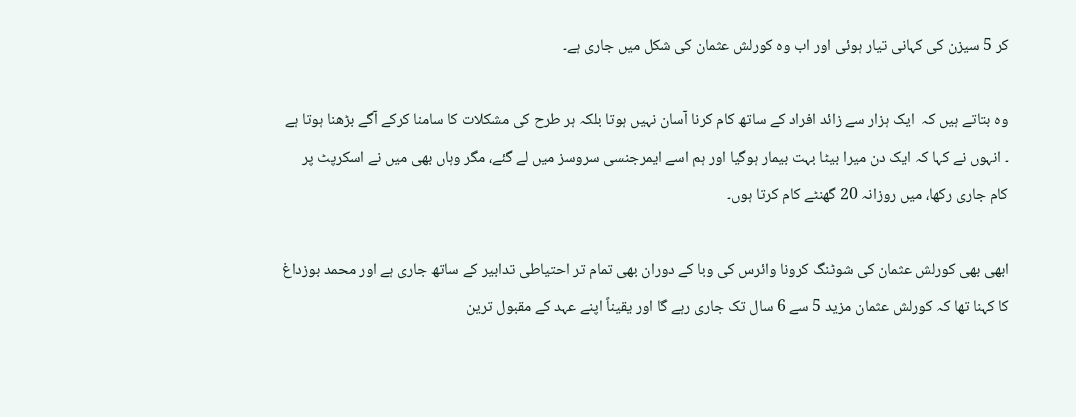کر 5 سیزن کی کہانی تیار ہوئی اور اب وہ کورلش عثمان کی شکل میں جاری ہے۔

وہ بتاتے ہیں کہ  ایک ہزار سے زائد افراد کے ساتھ کام کرنا آسان نہیں ہوتا بلکہ ہر طرح کی مشکلات کا سامنا کرکے آگے بڑھنا ہوتا ہے ۔ انہوں نے کہا کہ ایک دن میرا بیٹا بہت بیمار ہوگیا اور ہم اسے ایمرجنسی سروسز میں لے گئے، مگر وہاں بھی میں نے اسکرپٹ پر کام جاری رکھا، میں روزانہ 20 گھنٹے کام کرتا ہوں۔

ابھی بھی کورلش عثمان کی شوٹنگ کرونا وائرس کی وبا کے دوران بھی تمام تر احتیاطی تدابیر کے ساتھ جاری ہے اور محمد بوزداغ کا کہنا تھا کہ کورلش عثمان مزید 5 سے 6 سال تک جاری رہے گا اور یقیناً اپنے عہد کے مقبول ترین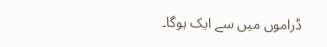ڈراموں میں سے ایک ہوگا۔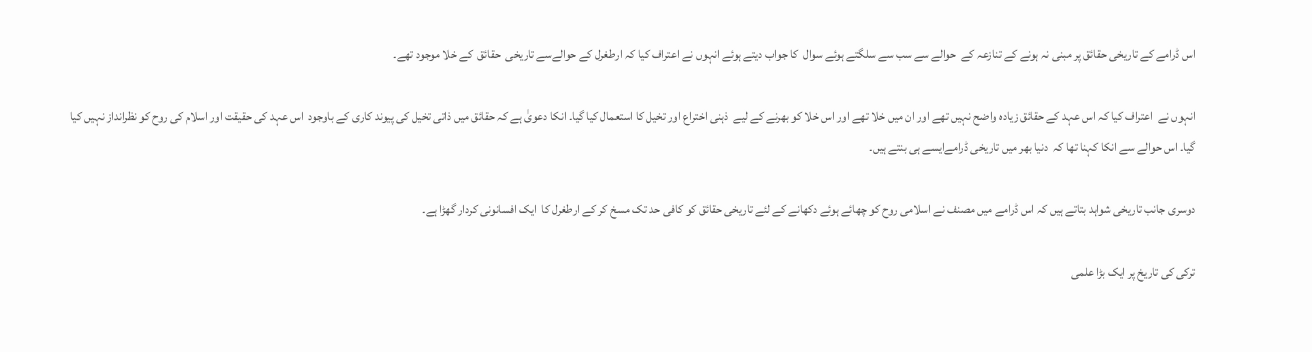اس ڈرامے کے تاریخی حقائق پر مبنی نہ ہونے کے تنازعہ کے  حوالے سے سب سے سلگتے ہوئے سوال  کا جواب دیتے ہوئے انہوں نے اعتراف کیا کہ ارطغرل کے حوالےسے تاریخی  حقائق  کے خلا موجود تھے۔

انہوں نے  اعتراف کیا کہ اس عہد کے حقائق زیادہ واضح نہیں تھے اور ان میں خلا تھے اور اس خلا کو بھرنے کے لیے  ذہنی اختراع اور تخیل کا استعمال کیا گیا۔ انکا دعویٰ ہے کہ حقائق میں ذاتی تخیل کی پیوند کاری کے باوجود  اس عہد کی حقیقت اور اسلام کی روح کو نظرانداز نہیں کیا گیا۔ اس حوالے سے انکا کہنا تھا کہ  دنیا بھر میں تاریخی ڈرامےایسے ہی بنتے ہیں۔

دوسری جانب تاریخی شواہد بتاتے ہیں کہ اس ڈرامے میں مصنف نے اسلامی روح کو چھائے ہوئے دکھانے کے لئے تاریخی حقائق کو کافی حد تک مسخ کر کے ارطغرل کا  ایک افسانونی کردار گھڑا ہے۔

ترکی کی تاریخ پر ایک بڑا علمی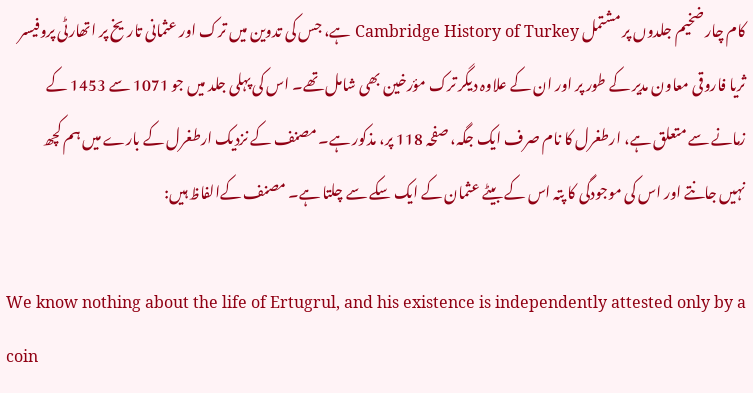کام چار ضخیم جلدوں پر مشتمل Cambridge History of Turkey ہے، جس کی تدوین میں ترک اور عثمانی تاریخ پر اتھارٹی پروفیسر ثریا فاروقی معاون مدیر کے طور پر اور ان کے علاوہ دیگر ترک مؤرخین بھی شامل تھے۔ اس کی پہلی جلد میں جو 1071 سے 1453 کے زمانے سے متعلق ہے، ارطغرل کا نام صرف ایک جگہ، صفحہ 118 پر، مذکور ہے۔ مصنف کے نزدیک ارطغرل کے بارے میں ہم کچھ نہیں جانتے اور اس کی موجودگی کا پتہ اس کے بیٹے عثمان کے ایک سکے سے چلتا ہے۔ مصنف کےالفاظ ہیں:

We know nothing about the life of Ertugrul, and his existence is independently attested only by a coin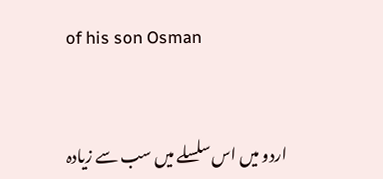of his son Osman


اردو میں اس سلسلے میں سب سے زیادہ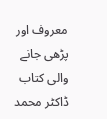معروف اور پڑھی جانے والی کتاب ڈاکٹر محمد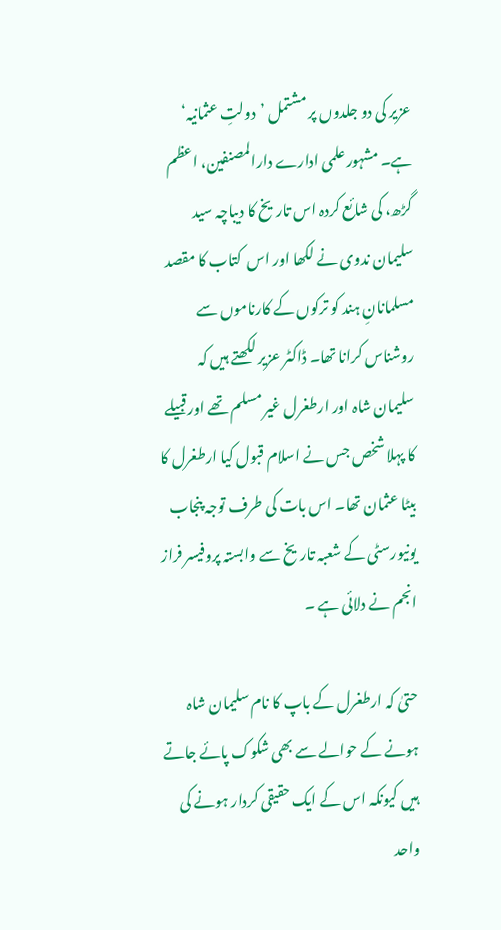عزیر کی دو جلدوں پر مشتمل ’دولتِ عثمانیہ‘ ہے۔ مشہور علمی ادارے دارالمصنفین، اعظم گڑھ، کی شائع کردہ اس تاریخ کا دیباچہ سید سلیمان ندوی نے لکھا اور اس  کتاب کا مقصد مسلمانانِ ہند کو ترکوں کے کارناموں سے روشناس کرانا تھا۔ ڈاکٹر عزیر لکھتے ہیں کہ سلیمان شاہ اور ارطغرل غیر مسلم تھے اور قبیلے کا پہلا شخص جس نے اسلام قبول کیا ارطغرل کا بیٹا عثمان تھا۔ اس بات کی طرف توجہ پنجاب یونیورسٹی کے شعبہ تاریخ سے وابستہ پروفیسر فراز انجم نے دلائی ہے ۔

حتیٰ کہ ارطغرل کے باپ کا نام سلیمان شاہ ہونے کے حوالے سے بھی شکوک پائے جاتے ہیں کیونکہ اس کے ایک حقیقی کردار ہونے کی واحد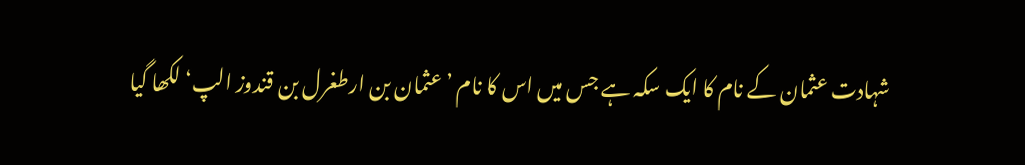شہادت عثمان کے نام کا ایک سکہ ہے جس میں اس کا نام ’عثمان بن ارطغرل بن قندوز الپ‘ لکھا گیا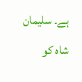ہے۔ سلیمان شاہ کو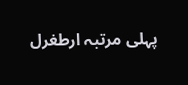پہلی مرتبہ ارطغرل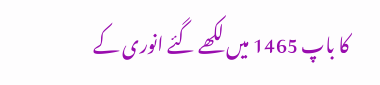کا باپ 1465 میں لکھے گئے انوری کے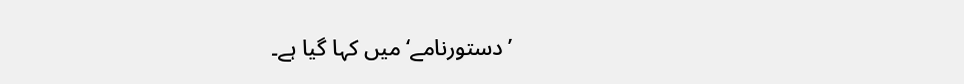’دستورنامے‘ میں کہا گیا ہے۔